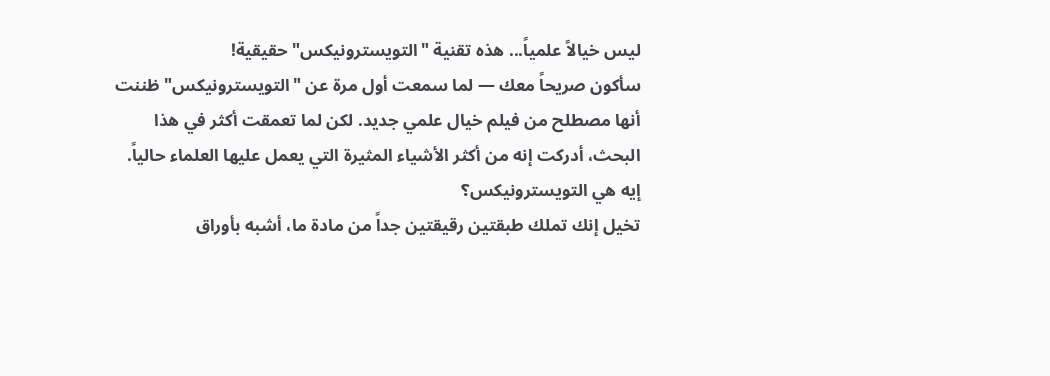ليس خيالاً علمياً... هذه تقنية "التويسترونيكس" حقيقية!
سأكون صريحاً معك — لما سمعت أول مرة عن "التويسترونيكس" ظننت أنها مصطلح من فيلم خيال علمي جديد. لكن لما تعمقت أكثر في هذا البحث، أدركت إنه من أكثر الأشياء المثيرة التي يعمل عليها العلماء حالياً.
إيه هي التويسترونيكس؟
تخيل إنك تملك طبقتين رقيقتين جداً من مادة ما، أشبه بأوراق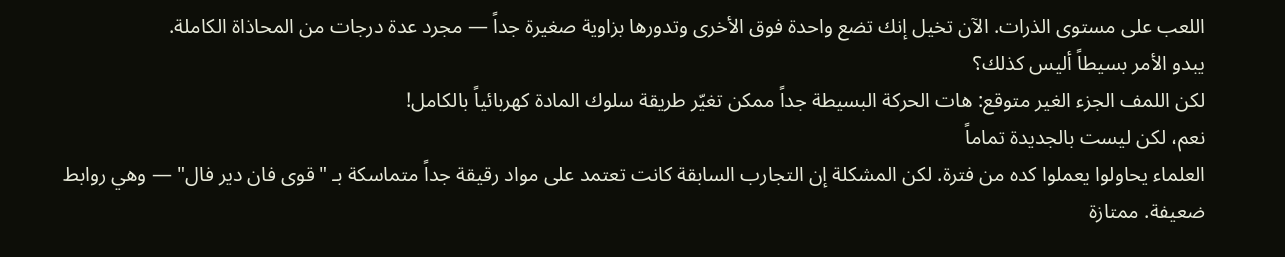اللعب على مستوى الذرات. الآن تخيل إنك تضع واحدة فوق الأخرى وتدورها بزاوية صغيرة جداً — مجرد عدة درجات من المحاذاة الكاملة.
يبدو الأمر بسيطاً أليس كذلك؟
لكن اللمف الجزء الغير متوقع: هات الحركة البسيطة جداً ممكن تغيّر طريقة سلوك المادة كهربائياً بالكامل!
نعم، لكن ليست بالجديدة تماماً
العلماء يحاولوا يعملوا كده من فترة. لكن المشكلة إن التجارب السابقة كانت تعتمد على مواد رقيقة جداً متماسكة بـ "قوى فان دير فال" — وهي روابط ضعيفة. ممتازة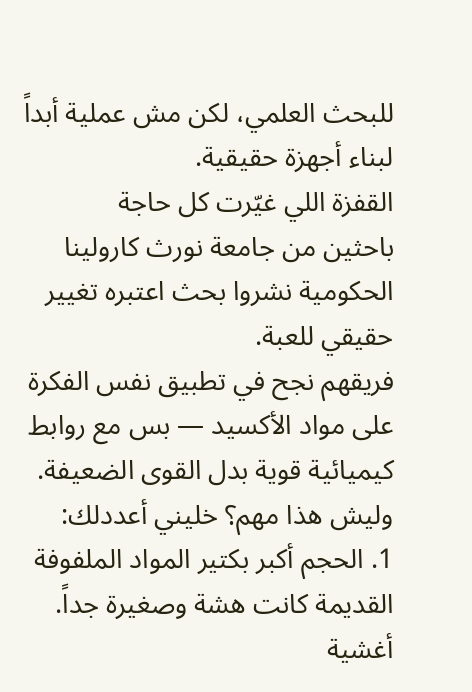للبحث العلمي، لكن مش عملية أبداً لبناء أجهزة حقيقية.
القفزة اللي غيّرت كل حاجة
باحثين من جامعة نورث كارولينا الحكومية نشروا بحث اعتبره تغيير حقيقي للعبة.
فريقهم نجح في تطبيق نفس الفكرة على مواد الأكسيد — بس مع روابط كيميائية قوية بدل القوى الضعيفة.
وليش هذا مهم؟ خليني أعددلك:
1. الحجم أكبر بكتير المواد الملفوفة القديمة كانت هشة وصغيرة جداً. أغشية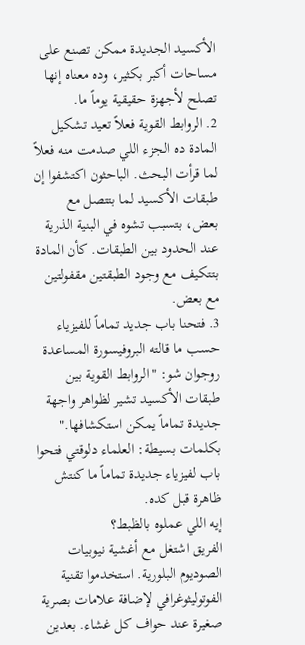الأكسيد الجديدة ممكن تصنع على مساحات أكبر بكثير، وده معناه إنها تصلح لأجهزة حقيقية يوماً ما.
2. الروابط القوية فعلاً تعيد تشكيل المادة ده الجزء اللي صدمت منه فعلاً لما قرأت البحث. الباحثون اكتشفوا إن طبقات الأكسيد لما بتتصل مع بعض، بتسبب تشوه في البنية الذرية عند الحدود بين الطبقات. كأن المادة بتتكيف مع وجود الطبقتين مقفولتين مع بعض.
3. فتحنا باب جديد تماماً للفيزياء حسب ما قالته البروفيسورة المساعدة روجوان شو: "الروابط القوية بين طبقات الأكسيد تشير لظواهر واجهة جديدة تماماً يمكن استكشافها."
بكلمات بسيطة: العلماء دلوقتي فتحوا باب لفيزياء جديدة تماماً ما كنتش ظاهرة قبل كده.
إيه اللي عملوه بالظبط؟
الفريق اشتغل مع أغشية نيوبيات الصوديوم البلورية. استخدموا تقنية الفوتوليثوغرافي لإضافة علامات بصرية صغيرة عند حواف كل غشاء. بعدين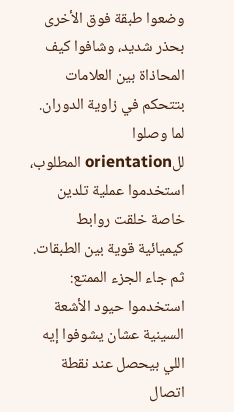وضعوا طبقة فوق الأخرى بحذر شديد، وشافوا كيف المحاذاة بين العلامات بتتحكم في زاوية الدوران.
لما وصلوا للorientation المطلوب، استخدموا عملية تلدين خاصة خلقت روابط كيميائية قوية بين الطبقات.
ثم جاء الجزء الممتع: استخدموا حيود الأشعة السينية عشان يشوفوا إيه اللي بيحصل عند نقطة اتصال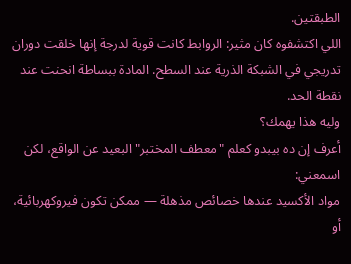الطبقتين.
اللي اكتشفوه كان مثير: الروابط كانت قوية لدرجة إنها خلقت دوران تدريجي في الشبكة الذرية عند السطح. المادة ببساطة انحنت عند نقطة الحد.
وليه هذا يهمك؟
أعرف إن ده بيبدو كعلم "معطف المختبر" البعيد عن الواقع، لكن اسمعني:
مواد الأكسيد عندها خصائص مذهلة — ممكن تكون فيروكهربائية، أو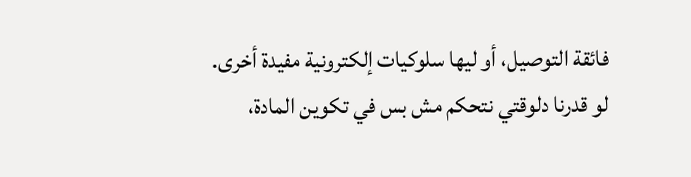فائقة التوصيل، أو ليها سلوكيات إلكترونية مفيدة أخرى.
لو قدرنا دلوقتي نتحكم مش بس في تكوين المادة،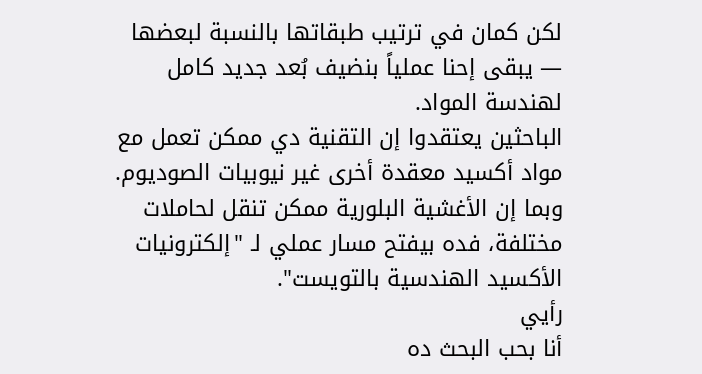لكن كمان في ترتيب طبقاتها بالنسبة لبعضها — يبقى إحنا عملياً بنضيف بُعد جديد كامل لهندسة المواد.
الباحثين يعتقدوا إن التقنية دي ممكن تعمل مع مواد أكسيد معقدة أخرى غير نيوبيات الصوديوم. وبما إن الأغشية البلورية ممكن تنقل لحاملات مختلفة، فده بيفتح مسار عملي لـ "إلكترونيات الأكسيد الهندسية بالتويست".
رأيي
أنا بحب البحث ده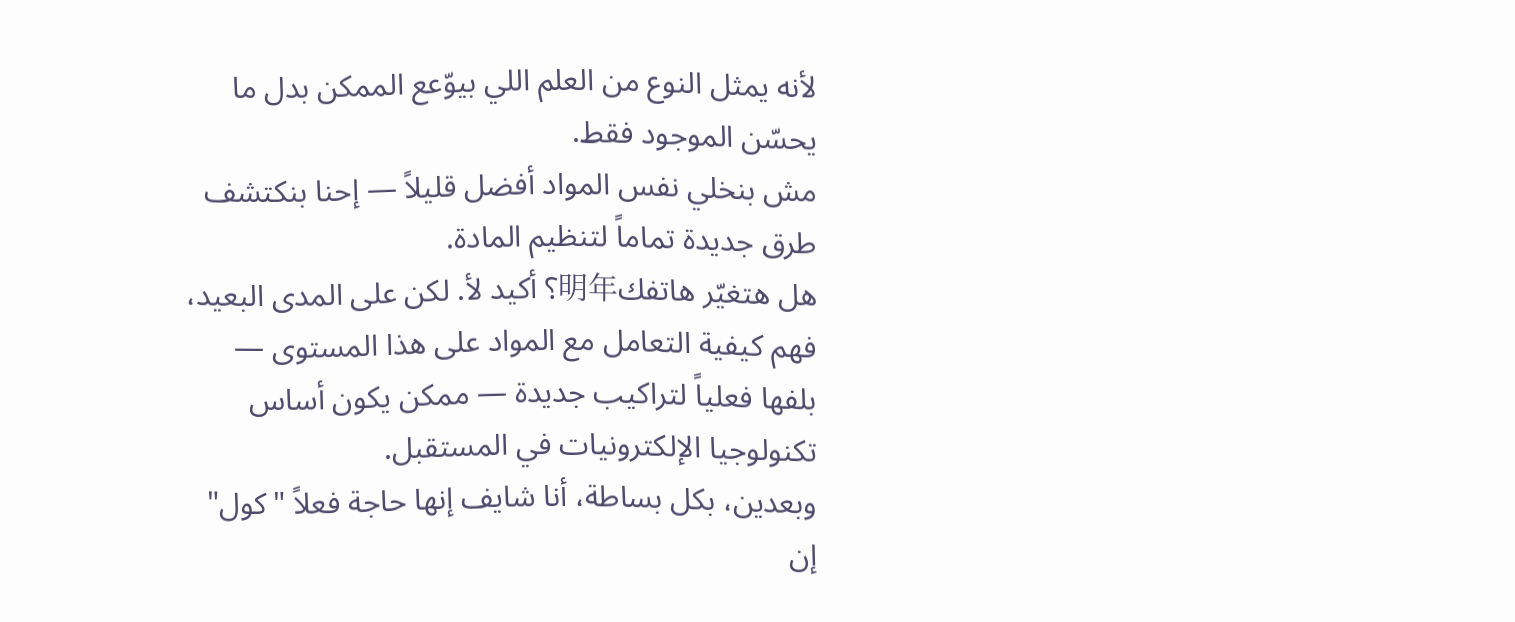لأنه يمثل النوع من العلم اللي بيوّعع الممكن بدل ما يحسّن الموجود فقط.
مش بنخلي نفس المواد أفضل قليلاً — إحنا بنكتشف طرق جديدة تماماً لتنظيم المادة.
هل هتغيّر هاتفك明年؟ أكيد لأ. لكن على المدى البعيد، فهم كيفية التعامل مع المواد على هذا المستوى — بلفها فعلياً لتراكيب جديدة — ممكن يكون أساس تكنولوجيا الإلكترونيات في المستقبل.
وبعدين، بكل بساطة، أنا شايف إنها حاجة فعلاً "كول" إن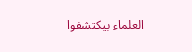العلماء بيكتشفوا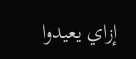إزاي يعيدوا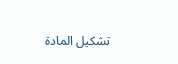تشكيل المادة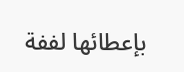بإعطائها لففة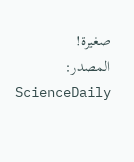صغيرة!
المصدر: ScienceDaily